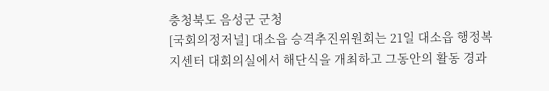충청북도 음성군 군청
[국회의정저널] 대소읍 승격추진위원회는 21일 대소읍 행정복지센터 대회의실에서 해단식을 개최하고 그동안의 활동 경과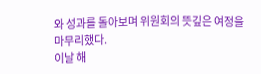와 성과를 돌아보며 위원회의 뜻깊은 여정을 마무리했다.
이날 해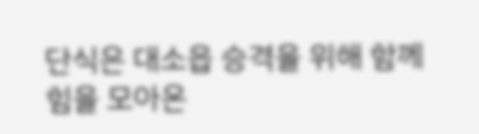단식은 대소읍 승격을 위해 함께 힘을 모아온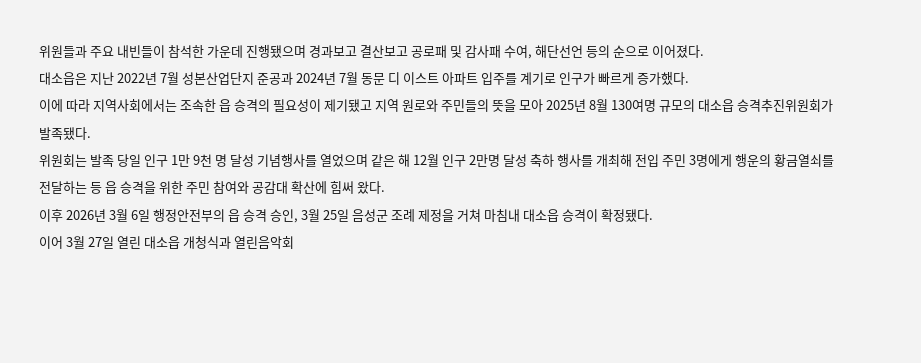위원들과 주요 내빈들이 참석한 가운데 진행됐으며 경과보고 결산보고 공로패 및 감사패 수여, 해단선언 등의 순으로 이어졌다.
대소읍은 지난 2022년 7월 성본산업단지 준공과 2024년 7월 동문 디 이스트 아파트 입주를 계기로 인구가 빠르게 증가했다.
이에 따라 지역사회에서는 조속한 읍 승격의 필요성이 제기됐고 지역 원로와 주민들의 뜻을 모아 2025년 8월 130여명 규모의 대소읍 승격추진위원회가 발족됐다.
위원회는 발족 당일 인구 1만 9천 명 달성 기념행사를 열었으며 같은 해 12월 인구 2만명 달성 축하 행사를 개최해 전입 주민 3명에게 행운의 황금열쇠를 전달하는 등 읍 승격을 위한 주민 참여와 공감대 확산에 힘써 왔다.
이후 2026년 3월 6일 행정안전부의 읍 승격 승인, 3월 25일 음성군 조례 제정을 거쳐 마침내 대소읍 승격이 확정됐다.
이어 3월 27일 열린 대소읍 개청식과 열린음악회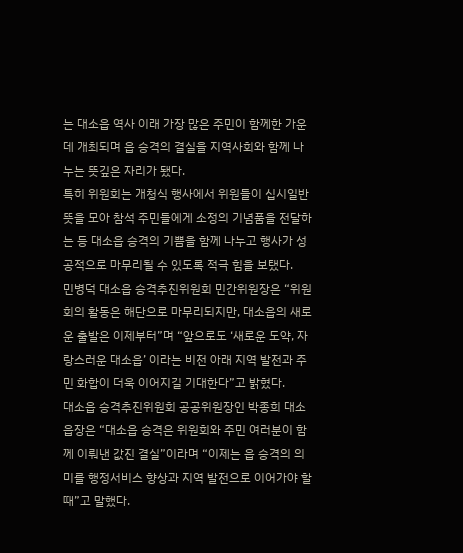는 대소읍 역사 이래 가장 많은 주민이 함께한 가운데 개최되며 읍 승격의 결실을 지역사회와 함께 나누는 뜻깊은 자리가 됐다.
특히 위원회는 개청식 행사에서 위원들이 십시일반 뜻을 모아 참석 주민들에게 소정의 기념품을 전달하는 등 대소읍 승격의 기쁨을 함께 나누고 행사가 성공적으로 마무리될 수 있도록 적극 힘을 보탰다.
민병덕 대소읍 승격추진위원회 민간위원장은 “위원회의 활동은 해단으로 마무리되지만, 대소읍의 새로운 출발은 이제부터”며 “앞으로도 ‘새로운 도약, 자랑스러운 대소읍’ 이라는 비전 아래 지역 발전과 주민 화합이 더욱 이어지길 기대한다”고 밝혔다.
대소읍 승격추진위원회 공공위원장인 박종희 대소읍장은 “대소읍 승격은 위원회와 주민 여러분이 함께 이뤄낸 값진 결실”이라며 “이제는 읍 승격의 의미를 행정서비스 향상과 지역 발전으로 이어가야 할 때”고 말했다.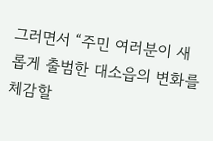그러면서 “주민 여러분이 새롭게 출범한 대소읍의 변화를 체감할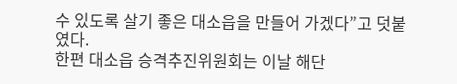수 있도록 살기 좋은 대소읍을 만들어 가겠다”고 덧붙였다.
한편 대소읍 승격추진위원회는 이날 해단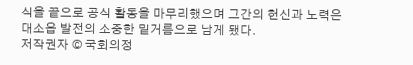식을 끝으로 공식 활동을 마무리했으며 그간의 헌신과 노력은 대소읍 발전의 소중한 밑거름으로 남게 됐다.
저작권자 © 국회의정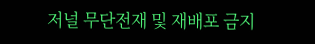저널 무단전재 및 재배포 금지